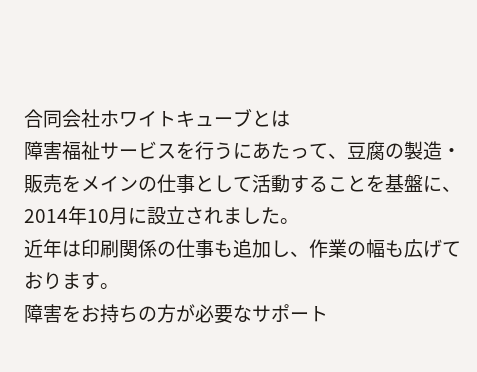合同会社ホワイトキューブとは
障害福祉サービスを行うにあたって、豆腐の製造・販売をメインの仕事として活動することを基盤に、2014年10月に設立されました。
近年は印刷関係の仕事も追加し、作業の幅も広げております。
障害をお持ちの方が必要なサポート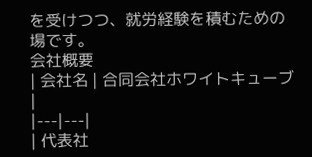を受けつつ、就労経験を積むための場です。
会社概要
| 会社名 | 合同会社ホワイトキューブ |
|---|---|
| 代表社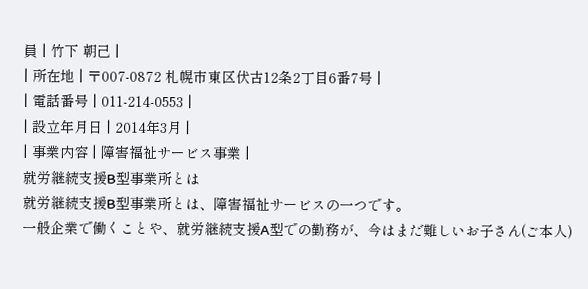員 | 竹下 朝己 |
| 所在地 | 〒007-0872 札幌市東区伏古12条2丁目6番7号 |
| 電話番号 | 011-214-0553 |
| 設立年月日 | 2014年3月 |
| 事業内容 | 障害福祉サービス事業 |
就労継続支援B型事業所とは
就労継続支援B型事業所とは、障害福祉サービスの一つです。
一般企業で働くことや、就労継続支援A型での勤務が、今はまだ難しいお子さん(ご本人)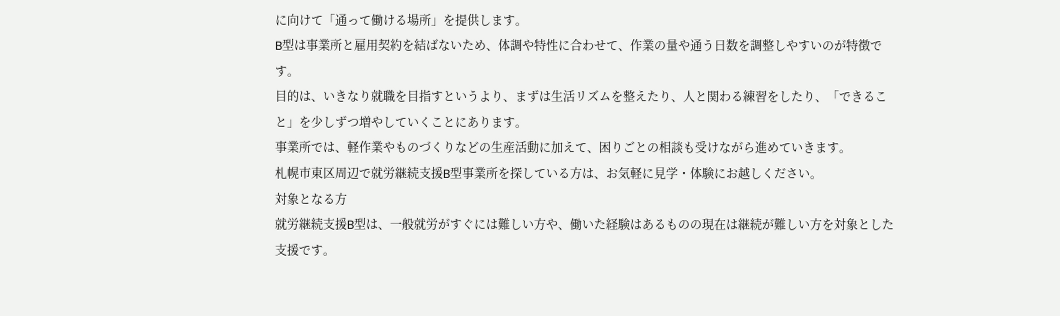に向けて「通って働ける場所」を提供します。
B型は事業所と雇用契約を結ばないため、体調や特性に合わせて、作業の量や通う日数を調整しやすいのが特徴です。
目的は、いきなり就職を目指すというより、まずは生活リズムを整えたり、人と関わる練習をしたり、「できること」を少しずつ増やしていくことにあります。
事業所では、軽作業やものづくりなどの生産活動に加えて、困りごとの相談も受けながら進めていきます。
札幌市東区周辺で就労継続支援B型事業所を探している方は、お気軽に見学・体験にお越しください。
対象となる方
就労継続支援B型は、一般就労がすぐには難しい方や、働いた経験はあるものの現在は継続が難しい方を対象とした支援です。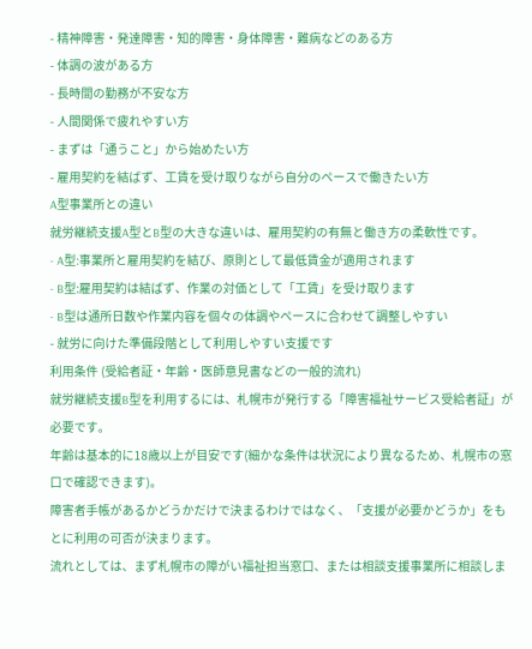- 精神障害・発達障害・知的障害・身体障害・難病などのある方
- 体調の波がある方
- 長時間の勤務が不安な方
- 人間関係で疲れやすい方
- まずは「通うこと」から始めたい方
- 雇用契約を結ばず、工賃を受け取りながら自分のペースで働きたい方
A型事業所との違い
就労継続支援A型とB型の大きな違いは、雇用契約の有無と働き方の柔軟性です。
- A型:事業所と雇用契約を結び、原則として最低賃金が適用されます
- B型:雇用契約は結ばず、作業の対価として「工賃」を受け取ります
- B型は通所日数や作業内容を個々の体調やペースに合わせて調整しやすい
- 就労に向けた準備段階として利用しやすい支援です
利用条件 (受給者証・年齢・医師意見書などの一般的流れ)
就労継続支援B型を利用するには、札幌市が発行する「障害福祉サービス受給者証」が必要です。
年齢は基本的に18歳以上が目安です(細かな条件は状況により異なるため、札幌市の窓口で確認できます)。
障害者手帳があるかどうかだけで決まるわけではなく、「支援が必要かどうか」をもとに利用の可否が決まります。
流れとしては、まず札幌市の障がい福祉担当窓口、または相談支援事業所に相談しま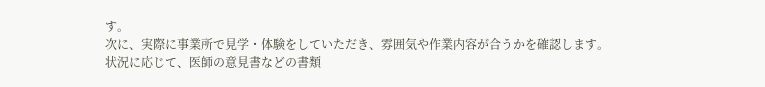す。
次に、実際に事業所で見学・体験をしていただき、雰囲気や作業内容が合うかを確認します。
状況に応じて、医師の意見書などの書類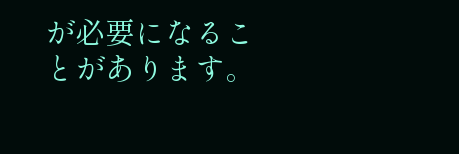が必要になることがあります。